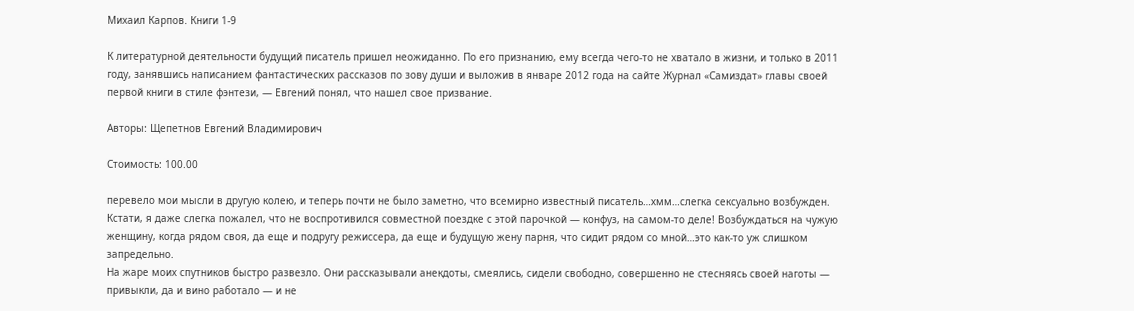Михаил Карпов. Книги 1-9

К литературной деятельности будущий писатель пришел неожиданно. По его признанию, ему всегда чего-то не хватало в жизни, и только в 2011 году, занявшись написанием фантастических рассказов по зову души и выложив в январе 2012 года на сайте Журнал «Самиздат» главы своей первой книги в стиле фэнтези, — Евгений понял, что нашел свое призвание.

Авторы: Щепетнов Евгений Владимирович

Стоимость: 100.00

перевело мои мысли в другую колею, и теперь почти не было заметно, что всемирно известный писатель…хмм…слегка сексуально возбужден. Кстати, я даже слегка пожалел, что не воспротивился совместной поездке с этой парочкой — конфуз, на самом-то деле! Возбуждаться на чужую женщину, когда рядом своя, да еще и подругу режиссера, да еще и будущую жену парня, что сидит рядом со мной…это как-то уж слишком запредельно.
На жаре моих спутников быстро развезло. Они рассказывали анекдоты, смеялись, сидели свободно, совершенно не стесняясь своей наготы — привыкли, да и вино работало — и не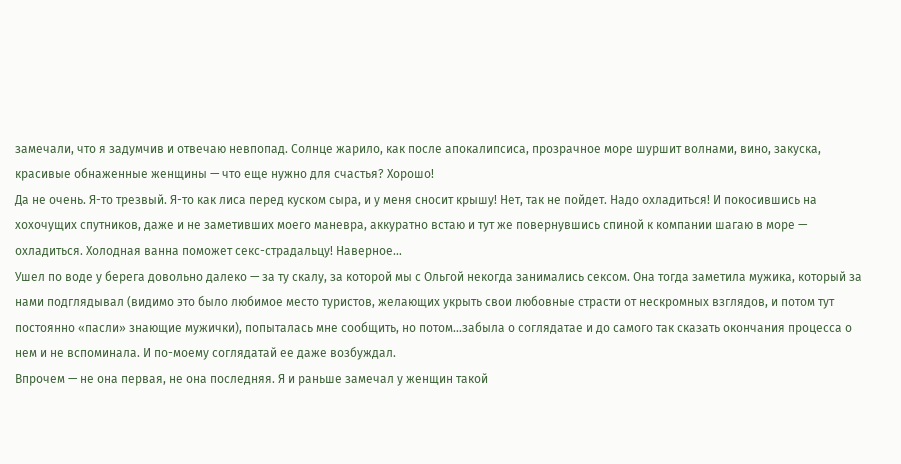замечали, что я задумчив и отвечаю невпопад. Солнце жарило, как после апокалипсиса, прозрачное море шуршит волнами, вино, закуска, красивые обнаженные женщины — что еще нужно для счастья? Хорошо!
Да не очень. Я-то трезвый. Я-то как лиса перед куском сыра, и у меня сносит крышу! Нет, так не пойдет. Надо охладиться! И покосившись на хохочущих спутников, даже и не заметивших моего маневра, аккуратно встаю и тут же повернувшись спиной к компании шагаю в море — охладиться. Холодная ванна поможет секс-страдальцу! Наверное…
Ушел по воде у берега довольно далеко — за ту скалу, за которой мы с Ольгой некогда занимались сексом. Она тогда заметила мужика, который за нами подглядывал (видимо это было любимое место туристов, желающих укрыть свои любовные страсти от нескромных взглядов, и потом тут постоянно «пасли» знающие мужички), попыталась мне сообщить, но потом…забыла о соглядатае и до самого так сказать окончания процесса о нем и не вспоминала. И по-моему соглядатай ее даже возбуждал.
Впрочем — не она первая, не она последняя. Я и раньше замечал у женщин такой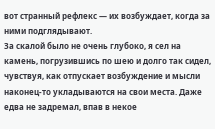вот странный рефлекс — их возбуждает, когда за ними подглядывают.
За скалой было не очень глубоко, я сел на камень, погрузившись по шею и долго так сидел, чувствуя, как отпускает возбуждение и мысли наконец-то укладываются на свои места. Даже едва не задремал, впав в некое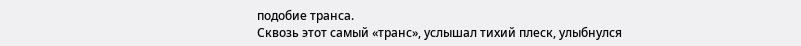подобие транса.
Сквозь этот самый «транс», услышал тихий плеск, улыбнулся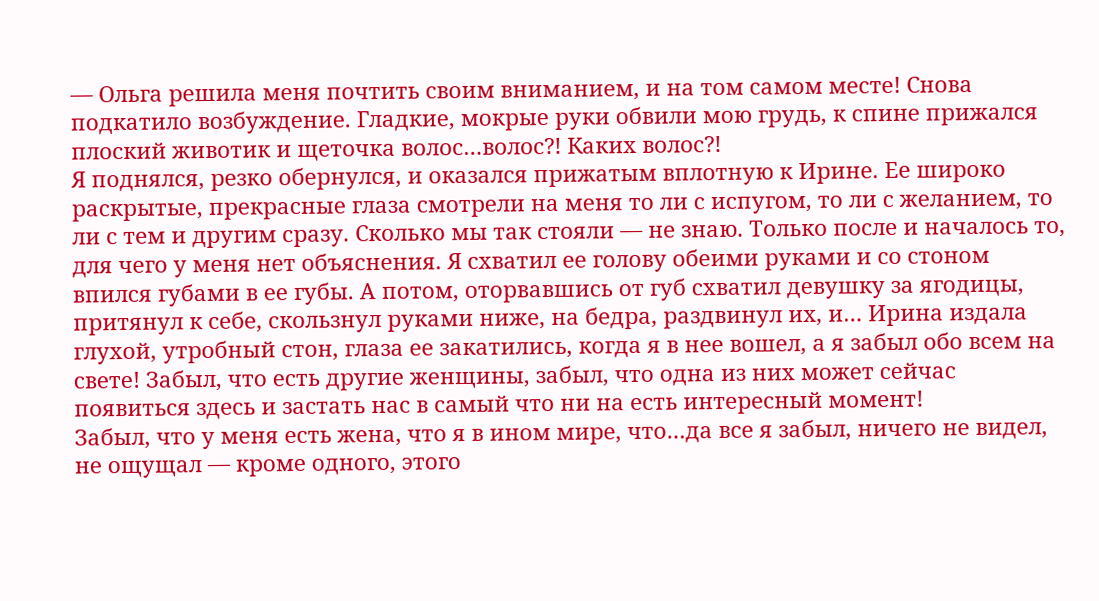— Ольга решила меня почтить своим вниманием, и на том самом месте! Снова подкатило возбуждение. Гладкие, мокрые руки обвили мою грудь, к спине прижался плоский животик и щеточка волос…волос?! Каких волос?!
Я поднялся, резко обернулся, и оказался прижатым вплотную к Ирине. Ее широко раскрытые, прекрасные глаза смотрели на меня то ли с испугом, то ли с желанием, то ли с тем и другим сразу. Сколько мы так стояли — не знаю. Только после и началось то, для чего у меня нет объяснения. Я схватил ее голову обеими руками и со стоном впился губами в ее губы. А потом, оторвавшись от губ схватил девушку за ягодицы, притянул к себе, скользнул руками ниже, на бедра, раздвинул их, и… Ирина издала глухой, утробный стон, глаза ее закатились, когда я в нее вошел, а я забыл обо всем на свете! Забыл, что есть другие женщины, забыл, что одна из них может сейчас появиться здесь и застать нас в самый что ни на есть интересный момент!
Забыл, что у меня есть жена, что я в ином мире, что…да все я забыл, ничего не видел, не ощущал — кроме одного, этого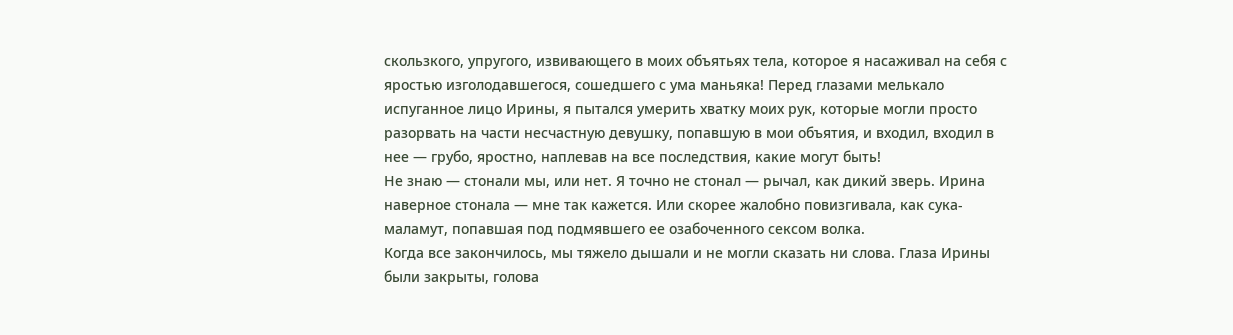скользкого, упругого, извивающего в моих объятьях тела, которое я насаживал на себя с яростью изголодавшегося, сошедшего с ума маньяка! Перед глазами мелькало испуганное лицо Ирины, я пытался умерить хватку моих рук, которые могли просто разорвать на части несчастную девушку, попавшую в мои объятия, и входил, входил в нее — грубо, яростно, наплевав на все последствия, какие могут быть!
Не знаю — стонали мы, или нет. Я точно не стонал — рычал, как дикий зверь. Ирина наверное стонала — мне так кажется. Или скорее жалобно повизгивала, как сука-маламут, попавшая под подмявшего ее озабоченного сексом волка.
Когда все закончилось, мы тяжело дышали и не могли сказать ни слова. Глаза Ирины были закрыты, голова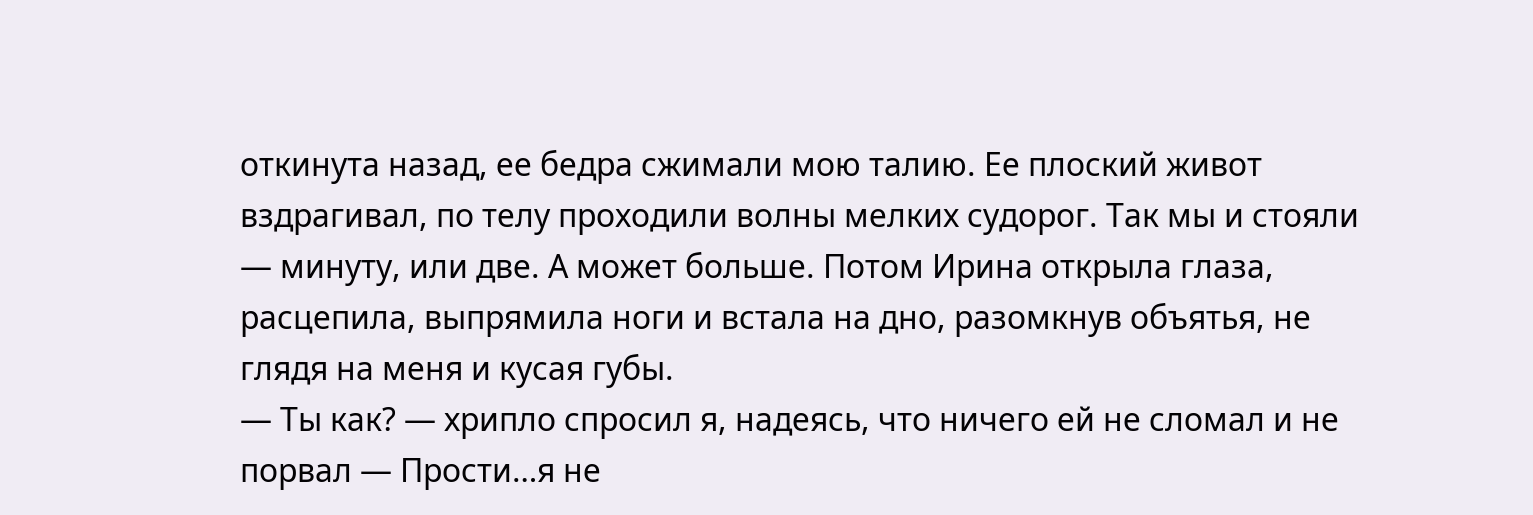откинута назад, ее бедра сжимали мою талию. Ее плоский живот вздрагивал, по телу проходили волны мелких судорог. Так мы и стояли — минуту, или две. А может больше. Потом Ирина открыла глаза, расцепила, выпрямила ноги и встала на дно, разомкнув объятья, не глядя на меня и кусая губы.
— Ты как? — хрипло спросил я, надеясь, что ничего ей не сломал и не порвал — Прости…я не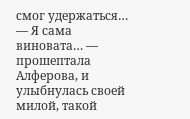смог удержаться…
— Я сама виновата… — прошептала Алферова, и улыбнулась своей милой, такой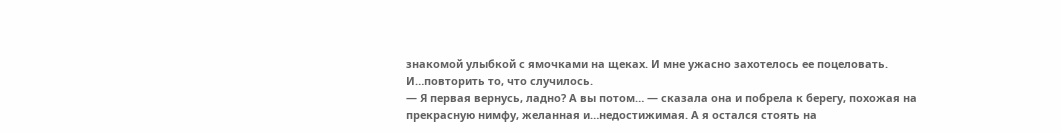знакомой улыбкой с ямочками на щеках. И мне ужасно захотелось ее поцеловать. И…повторить то, что случилось.
— Я первая вернусь, ладно? А вы потом… — сказала она и побрела к берегу, похожая на прекрасную нимфу, желанная и…недостижимая. А я остался стоять на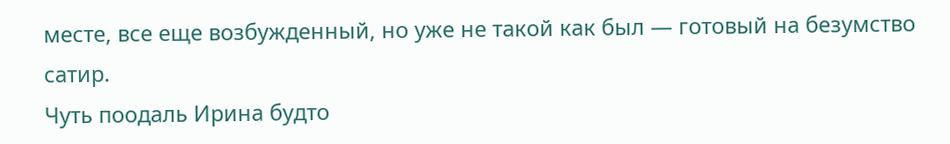месте, все еще возбужденный, но уже не такой как был — готовый на безумство сатир.
Чуть поодаль Ирина будто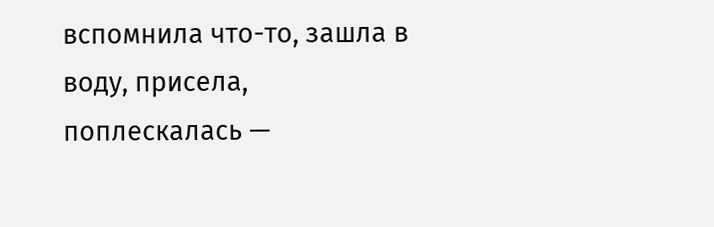вспомнила что-то, зашла в воду, присела, поплескалась —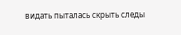видать пыталась скрыть следы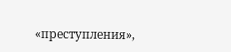«преступления»,